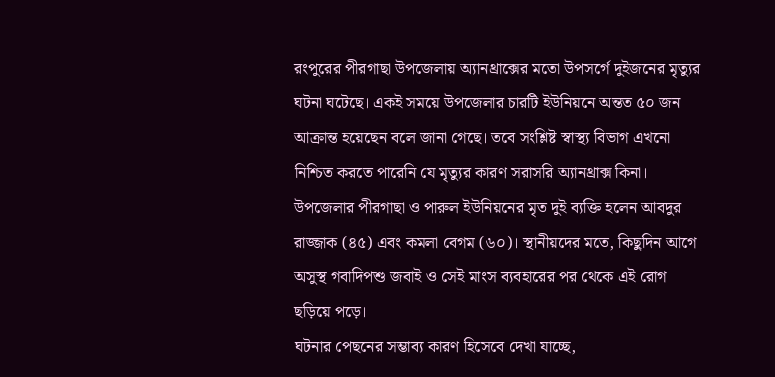রংপুরের পীরগাছা উপজেলায় অ্যানথ্রাক্সের মতো উপসর্গে দুইজনের মৃত্যুর ঘটনা ঘটেছে। একই সময়ে উপজেলার চারটি ইউনিয়নে অন্তত ৫০ জন আক্রান্ত হয়েছেন বলে জানা গেছে। তবে সংশ্লিষ্ট স্বাস্থ্য বিভাগ এখনো নিশ্চিত করতে পারেনি যে মৃত্যুর কারণ সরাসরি অ্যানথ্রাক্স কিনা।
উপজেলার পীরগাছা ও পারুল ইউনিয়নের মৃত দুই ব্যক্তি হলেন আবদুর রাজ্জাক (৪৫) এবং কমলা বেগম (৬০)। স্থানীয়দের মতে, কিছুদিন আগে অসুস্থ গবাদিপশু জবাই ও সেই মাংস ব্যবহারের পর থেকে এই রোগ ছড়িয়ে পড়ে।
ঘটনার পেছনের সম্ভাব্য কারণ হিসেবে দেখা যাচ্ছে,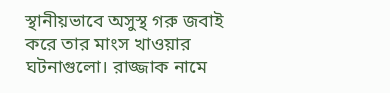স্থানীয়ভাবে অসুস্থ গরু জবাই করে তার মাংস খাওয়ার ঘটনাগুলো। রাজ্জাক নামে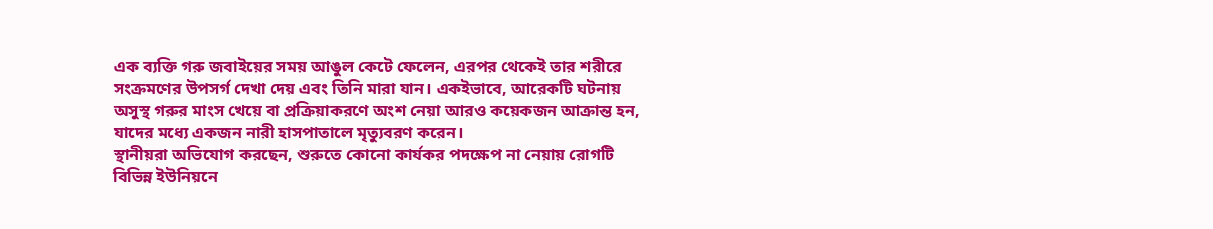এক ব্যক্তি গরু জবাইয়ের সময় আঙুল কেটে ফেলেন, এরপর থেকেই তার শরীরে সংক্রমণের উপসর্গ দেখা দেয় এবং তিনি মারা যান। একইভাবে, আরেকটি ঘটনায় অসুস্থ গরুর মাংস খেয়ে বা প্রক্রিয়াকরণে অংশ নেয়া আরও কয়েকজন আক্রান্ত হন, যাদের মধ্যে একজন নারী হাসপাতালে মৃত্যুবরণ করেন।
স্থানীয়রা অভিযোগ করছেন, শুরুতে কোনো কার্যকর পদক্ষেপ না নেয়ায় রোগটি বিভিন্ন ইউনিয়নে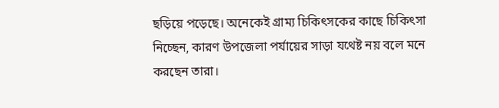ছড়িয়ে পড়েছে। অনেকেই গ্রাম্য চিকিৎসকের কাছে চিকিৎসা নিচ্ছেন, কারণ উপজেলা পর্যায়ের সাড়া যথেষ্ট নয় বলে মনে করছেন তারা।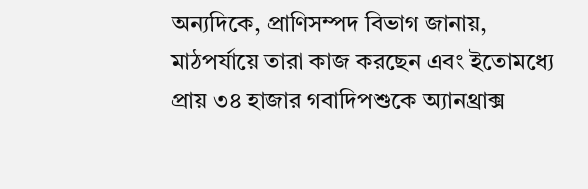অন্যদিকে, প্রাণিসম্পদ বিভাগ জানায়, মাঠপর্যায়ে তারা কাজ করছেন এবং ইতোমধ্যে প্রায় ৩৪ হাজার গবাদিপশুকে অ্যানথ্রাক্স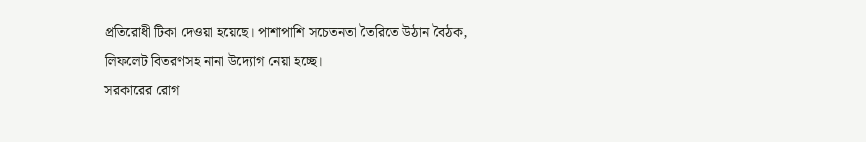প্রতিরোধী টিকা দেওয়া হয়েছে। পাশাপাশি সচেতনতা তৈরিতে উঠান বৈঠক, লিফলেট বিতরণসহ নানা উদ্যোগ নেয়া হচ্ছে।
সরকারের রোগ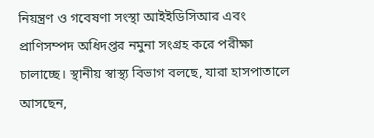নিয়ন্ত্রণ ও গবেষণা সংস্থা আইইডিসিআর এবং প্রাণিসম্পদ অধিদপ্তর নমুনা সংগ্রহ করে পরীক্ষা চালাচ্ছে। স্থানীয় স্বাস্থ্য বিভাগ বলছে, যারা হাসপাতালে আসছেন,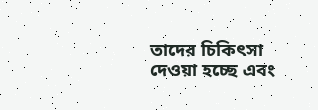তাদের চিকিৎসা দেওয়া হচ্ছে এবং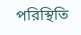পরিস্থিতি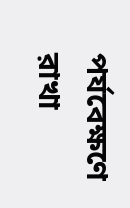পর্যবেক্ষণে রাখা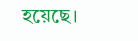হয়েছে।